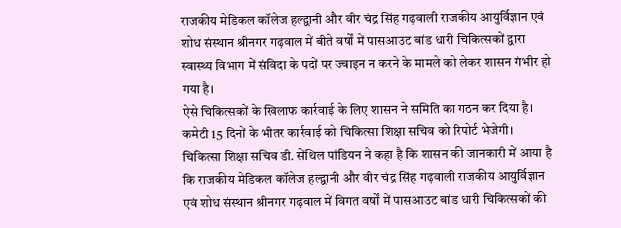राजकीय मेडिकल कॉलेज हल्द्वानी और वीर चंद्र सिंह गढ़वाली राजकीय आयुर्विज्ञान एवं शोध संस्थान श्रीनगर गढ़वाल में बीते वर्षों में पासआउट बांड धारी चिकित्सकों द्वारा स्वास्थ्य विभाग में संविदा के पदों पर ज्वाइन न करने के मामले को लेकर शासन गंभीर हो गया है।
ऐसे चिकित्सकों के खिलाफ कार्रवाई के लिए शासन ने समिति का गठन कर दिया है। कमेटी 15 दिनों के भीतर कार्रवाई को चिकित्सा शिक्षा सचिव को रिपोर्ट भेजेगी।
चिकित्सा शिक्षा सचिव डी. सेंथिल पांडियन ने कहा है कि शासन की जानकारी में आया है कि राजकीय मेडिकल कॉलेज हल्द्वानी और वीर चंद्र सिंह गढ़वाली राजकीय आयुर्विज्ञान एवं शोध संस्थान श्रीनगर गढ़वाल में विगत वर्षों में पासआउट बांड धारी चिकित्सकों की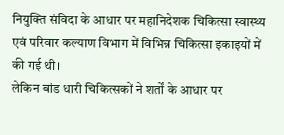नियुक्ति संविदा के आधार पर महानिदेशक चिकित्सा स्वास्थ्य एवं परिवार कल्याण विभाग में विभिन्न चिकित्सा इकाइयों में की गई थी।
लेकिन बांड धारी चिकित्सकों ने शर्तों के आधार पर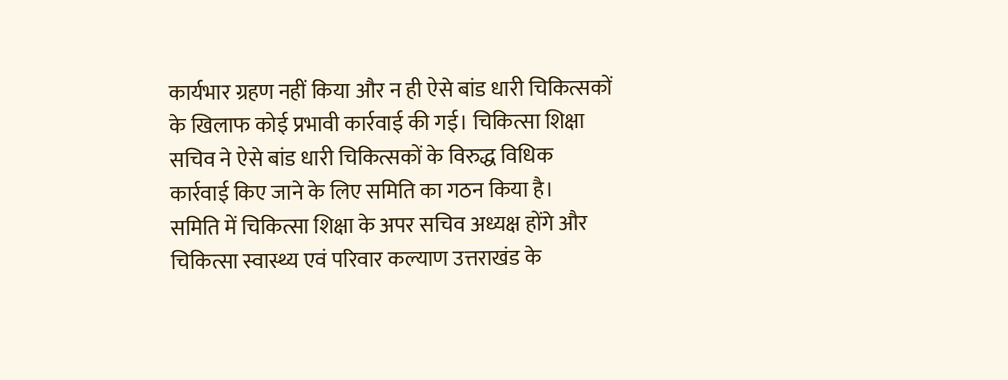कार्यभार ग्रहण नहीं किया और न ही ऐसे बांड धारी चिकित्सकों के खिलाफ कोई प्रभावी कार्रवाई की गई। चिकित्सा शिक्षा सचिव ने ऐसे बांड धारी चिकित्सकों के विरुद्ध विधिक कार्रवाई किए जाने के लिए समिति का गठन किया है।
समिति में चिकित्सा शिक्षा के अपर सचिव अध्यक्ष होंगे और चिकित्सा स्वास्थ्य एवं परिवार कल्याण उत्तराखंड के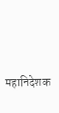महानिदेशक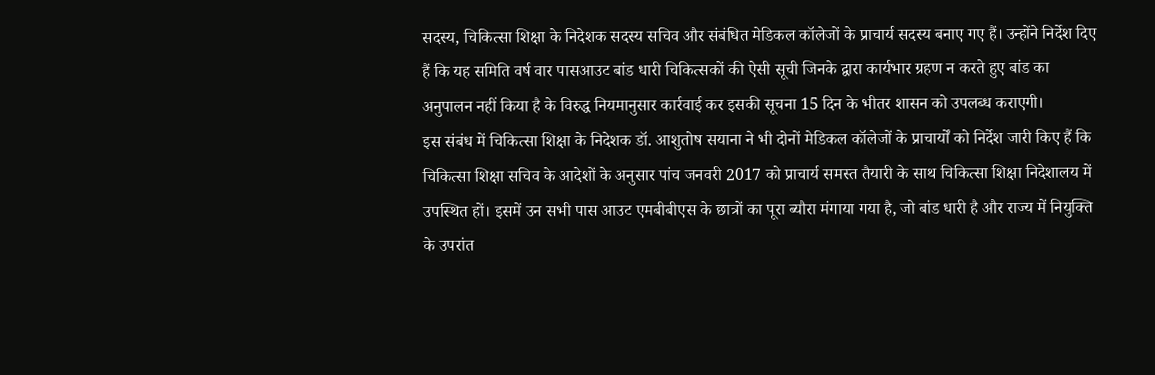सदस्य, चिकित्सा शिक्षा के निदेशक सदस्य सचिव और संबंधित मेडिकल कॉलेजों के प्राचार्य सदस्य बनाए गए हैं। उन्होंने निर्देश दिए हैं कि यह समिति वर्ष वार पासआउट बांड धारी चिकित्सकों की ऐसी सूची जिनके द्वारा कार्यभार ग्रहण न करते हुए बांड का अनुपालन नहीं किया है के विरुद्ध नियमानुसार कार्रवाई कर इसकी सूचना 15 दिन के भीतर शासन को उपलब्ध कराएगी।
इस संबंध में चिकित्सा शिक्षा के निदेशक डॉ. आशुतोष सयाना ने भी दोनों मेडिकल कॉलेजों के प्राचार्यों को निर्देश जारी किए हैं कि चिकित्सा शिक्षा सचिव के आदेशों के अनुसार पांच जनवरी 2017 को प्राचार्य समस्त तैयारी के साथ चिकित्सा शिक्षा निदेशालय में उपस्थित हों। इसमें उन सभी पास आउट एमबीबीएस के छात्रों का पूरा ब्यौरा मंगाया गया है, जो बांड धारी है और राज्य में नियुक्ति के उपरांत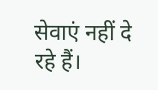सेवाएं नहीं दे रहे हैं।